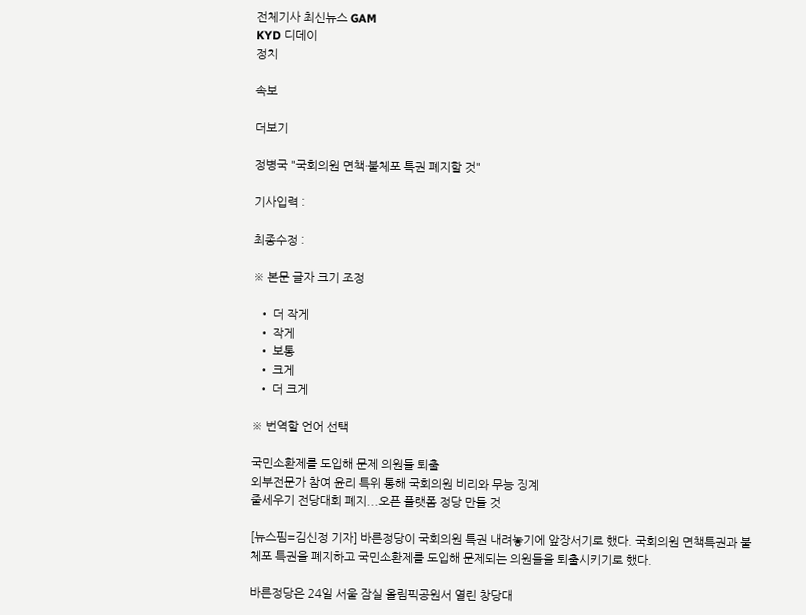전체기사 최신뉴스 GAM
KYD 디데이
정치

속보

더보기

정병국 "국회의원 면책·불체포 특권 폐지할 것"

기사입력 :

최종수정 :

※ 본문 글자 크기 조정

  • 더 작게
  • 작게
  • 보통
  • 크게
  • 더 크게

※ 번역할 언어 선택

국민소환제를 도입해 문제 의원들 퇴출
외부전문가 참여 윤리 특위 통해 국회의원 비리와 무능 징계
줄세우기 전당대회 폐지...오픈 플랫폼 정당 만들 것

[뉴스핌=김신정 기자] 바른정당이 국회의원 특권 내려놓기에 앞장서기로 했다. 국회의원 면책특권과 불체포 특권을 폐지하고 국민소환제를 도입해 문제되는 의원들을 퇴출시키기로 했다.

바른정당은 24일 서울 잠실 올림픽공원서 열린 창당대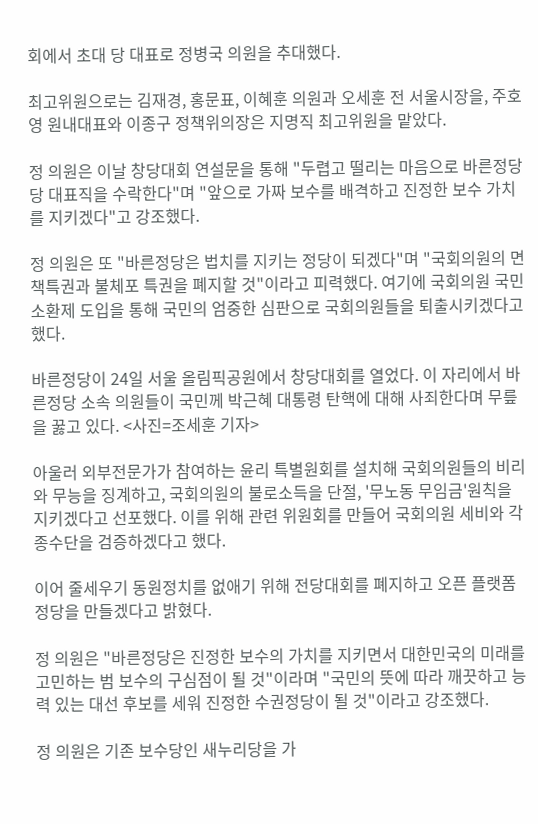회에서 초대 당 대표로 정병국 의원을 추대했다.

최고위원으로는 김재경, 홍문표, 이혜훈 의원과 오세훈 전 서울시장을, 주호영 원내대표와 이종구 정책위의장은 지명직 최고위원을 맡았다.

정 의원은 이날 창당대회 연설문을 통해 "두렵고 떨리는 마음으로 바른정당 당 대표직을 수락한다"며 "앞으로 가짜 보수를 배격하고 진정한 보수 가치를 지키겠다"고 강조했다.

정 의원은 또 "바른정당은 법치를 지키는 정당이 되겠다"며 "국회의원의 면책특권과 불체포 특권을 폐지할 것"이라고 피력했다. 여기에 국회의원 국민소환제 도입을 통해 국민의 엄중한 심판으로 국회의원들을 퇴출시키겠다고 했다.

바른정당이 24일 서울 올림픽공원에서 창당대회를 열었다. 이 자리에서 바른정당 소속 의원들이 국민께 박근혜 대통령 탄핵에 대해 사죄한다며 무릎을 꿇고 있다. <사진=조세훈 기자>

아울러 외부전문가가 참여하는 윤리 특별원회를 설치해 국회의원들의 비리와 무능을 징계하고, 국회의원의 불로소득을 단절, '무노동 무임금'원칙을 지키겠다고 선포했다. 이를 위해 관련 위원회를 만들어 국회의원 세비와 각종수단을 검증하겠다고 했다.

이어 줄세우기 동원정치를 없애기 위해 전당대회를 폐지하고 오픈 플랫폼 정당을 만들겠다고 밝혔다.

정 의원은 "바른정당은 진정한 보수의 가치를 지키면서 대한민국의 미래를 고민하는 범 보수의 구심점이 될 것"이라며 "국민의 뜻에 따라 깨끗하고 능력 있는 대선 후보를 세워 진정한 수권정당이 될 것"이라고 강조했다.

정 의원은 기존 보수당인 새누리당을 가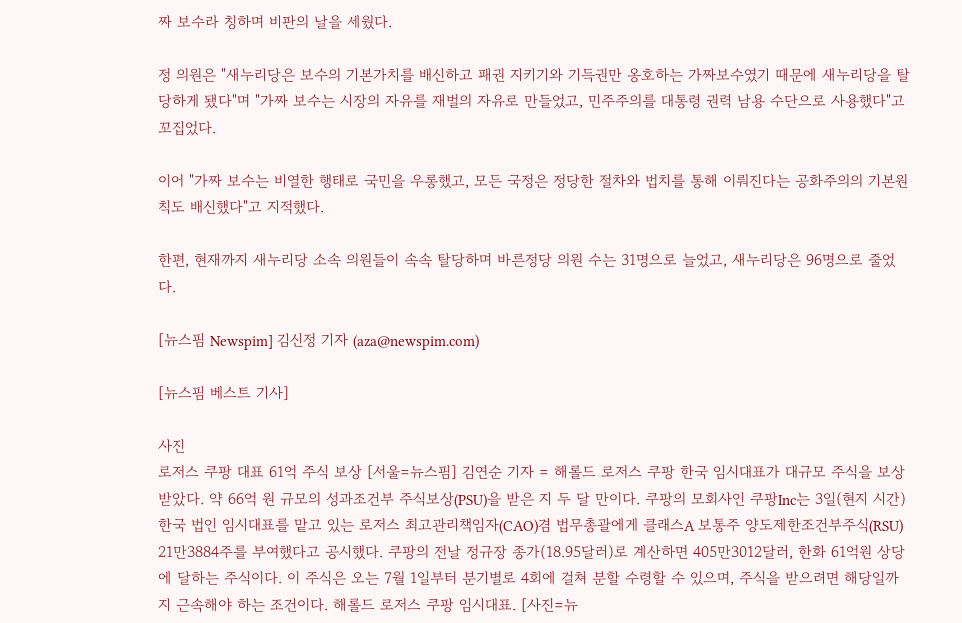짜 보수라 칭하며 비판의 날을 세웠다.

정 의원은 "새누리당은 보수의 기본가치를 배신하고 패권 지키기와 기득권만 옹호하는 가짜보수였기 때문에 새누리당을 탈당하게 됐다"며 "가짜 보수는 시장의 자유를 재벌의 자유로 만들었고, 민주주의를 대통령 권력 남용 수단으로 사용했다"고 꼬집었다.

이어 "가짜 보수는 비열한 행태로 국민을 우롱했고, 모든 국정은 정당한 절차와 법치를 통해 이뤄진다는 공화주의의 기본원칙도 배신했다"고 지적했다.

한편, 현재까지 새누리당 소속 의원들이 속속 탈당하며 바른정당 의원 수는 31명으로 늘었고, 새누리당은 96명으로 줄었다.

[뉴스핌 Newspim] 김신정 기자 (aza@newspim.com)

[뉴스핌 베스트 기사]

사진
로저스 쿠팡 대표 61억 주식 보상 [서울=뉴스핌] 김연순 기자 = 해롤드 로저스 쿠팡 한국 임시대표가 대규모 주식을 보상받았다. 약 66억 원 규모의 성과조건부 주식보상(PSU)을 받은 지 두 달 만이다. 쿠팡의 모회사인 쿠팡Inc는 3일(현지 시간) 한국 법인 임시대표를 맡고 있는 로저스 최고관리책임자(CAO)겸 법무총괄에게 클래스A 보통주 양도제한조건부주식(RSU) 21만3884주를 부여했다고 공시했다. 쿠팡의 전날 정규장 종가(18.95달러)로 계산하면 405만3012달러, 한화 61억원 상당에 달하는 주식이다. 이 주식은 오는 7월 1일부터 분기별로 4회에 걸쳐 분할 수령할 수 있으며, 주식을 받으려면 해당일까지 근속해야 하는 조건이다. 해롤드 로저스 쿠팡 임시대표. [사진=뉴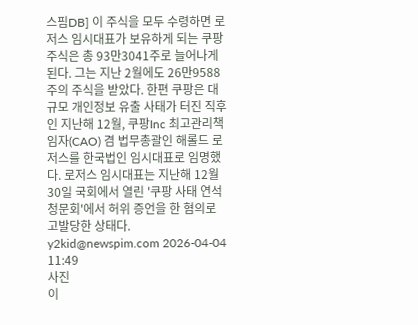스핌DB] 이 주식을 모두 수령하면 로저스 임시대표가 보유하게 되는 쿠팡 주식은 총 93만3041주로 늘어나게 된다. 그는 지난 2월에도 26만9588주의 주식을 받았다. 한편 쿠팡은 대규모 개인정보 유출 사태가 터진 직후인 지난해 12월, 쿠팡Inc 최고관리책임자(CAO) 겸 법무총괄인 해롤드 로저스를 한국법인 임시대표로 임명했다. 로저스 임시대표는 지난해 12월 30일 국회에서 열린 '쿠팡 사태 연석 청문회'에서 허위 증언을 한 혐의로 고발당한 상태다.   y2kid@newspim.com 2026-04-04 11:49
사진
이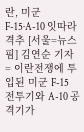란, 미군 F-15·A-10 잇따라 격추 [서울=뉴스핌] 김연순 기자 = 이란전쟁에 투입된 미군 F-15 전투기와 A-10 공격기가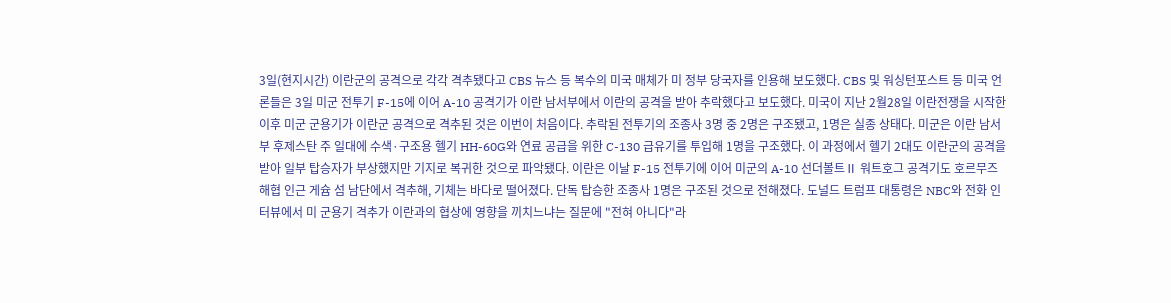3일(현지시간) 이란군의 공격으로 각각 격추됐다고 CBS 뉴스 등 복수의 미국 매체가 미 정부 당국자를 인용해 보도했다. CBS 및 워싱턴포스트 등 미국 언론들은 3일 미군 전투기 F-15에 이어 A-10 공격기가 이란 남서부에서 이란의 공격을 받아 추락했다고 보도했다. 미국이 지난 2월28일 이란전쟁을 시작한 이후 미군 군용기가 이란군 공격으로 격추된 것은 이번이 처음이다. 추락된 전투기의 조종사 3명 중 2명은 구조됐고, 1명은 실종 상태다. 미군은 이란 남서부 후제스탄 주 일대에 수색·구조용 헬기 HH-60G와 연료 공급을 위한 C-130 급유기를 투입해 1명을 구조했다. 이 과정에서 헬기 2대도 이란군의 공격을 받아 일부 탑승자가 부상했지만 기지로 복귀한 것으로 파악됐다. 이란은 이날 F-15 전투기에 이어 미군의 A-10 선더볼트Ⅱ 워트호그 공격기도 호르무즈 해협 인근 게슘 섬 남단에서 격추해, 기체는 바다로 떨어졌다. 단독 탑승한 조종사 1명은 구조된 것으로 전해졌다. 도널드 트럼프 대통령은 NBC와 전화 인터뷰에서 미 군용기 격추가 이란과의 협상에 영향을 끼치느냐는 질문에 "전혀 아니다"라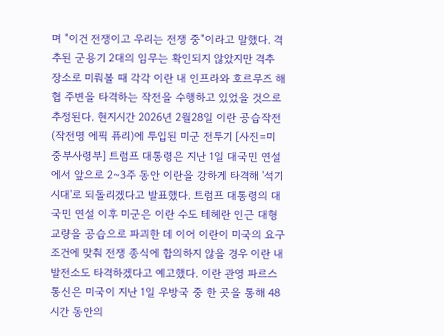며 "이건 전쟁이고 우리는 전쟁 중"이라고 말했다. 격추된 군용기 2대의 임무는 확인되지 않았지만 격추 장소로 미뤄볼 때 각각 이란 내 인프라와 호르무즈 해협 주변을 타격하는 작전을 수행하고 있었을 것으로 추정된다. 현지시간 2026년 2월28일 이란 공습작전 (작전명 에픽 퓨리)에 투입된 미군 전투기 [사진=미 중부사령부] 트럼프 대통령은 지난 1일 대국민 연설에서 앞으로 2~3주 동안 이란을 강하게 타격해 '석기시대'로 되돌리겠다고 발표했다. 트럼프 대통령의 대국민 연설 이후 미군은 이란 수도 테헤란 인근 대형 교량을 공습으로 파괴한 데 이어 이란이 미국의 요구조건에 맞춰 전쟁 종식에 합의하지 않을 경우 이란 내 발전소도 타격하겠다고 예고했다. 이란 관영 파르스 통신은 미국이 지난 1일 우방국 중 한 곳을 통해 48시간 동안의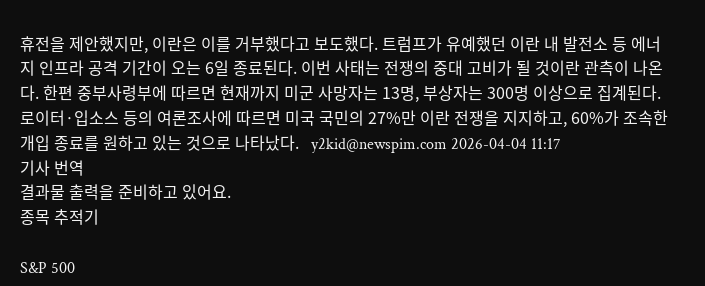휴전을 제안했지만, 이란은 이를 거부했다고 보도했다. 트럼프가 유예했던 이란 내 발전소 등 에너지 인프라 공격 기간이 오는 6일 종료된다. 이번 사태는 전쟁의 중대 고비가 될 것이란 관측이 나온다. 한편 중부사령부에 따르면 현재까지 미군 사망자는 13명, 부상자는 300명 이상으로 집계된다. 로이터·입소스 등의 여론조사에 따르면 미국 국민의 27%만 이란 전쟁을 지지하고, 60%가 조속한 개입 종료를 원하고 있는 것으로 나타났다.   y2kid@newspim.com 2026-04-04 11:17
기사 번역
결과물 출력을 준비하고 있어요.
종목 추적기

S&P 500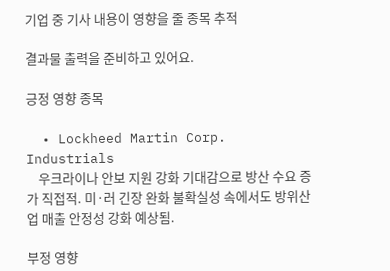기업 중 기사 내용이 영향을 줄 종목 추적

결과물 출력을 준비하고 있어요.

긍정 영향 종목

  • Lockheed Martin Corp. Industrials
    우크라이나 안보 지원 강화 기대감으로 방산 수요 증가 직접적. 미·러 긴장 완화 불확실성 속에서도 방위산업 매출 안정성 강화 예상됨.

부정 영향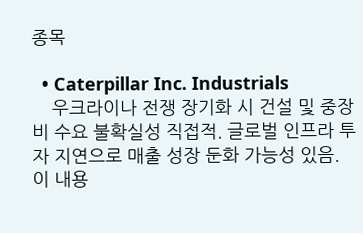종목

  • Caterpillar Inc. Industrials
    우크라이나 전쟁 장기화 시 건설 및 중장비 수요 불확실성 직접적. 글로벌 인프라 투자 지연으로 매출 성장 둔화 가능성 있음.
이 내용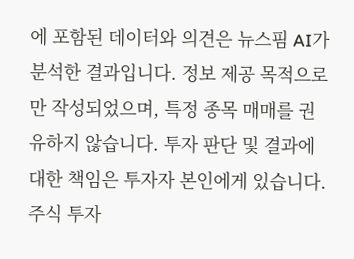에 포함된 데이터와 의견은 뉴스핌 AI가 분석한 결과입니다. 정보 제공 목적으로만 작성되었으며, 특정 종목 매매를 권유하지 않습니다. 투자 판단 및 결과에 대한 책임은 투자자 본인에게 있습니다. 주식 투자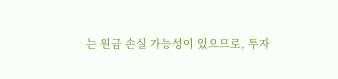는 원금 손실 가능성이 있으므로, 투자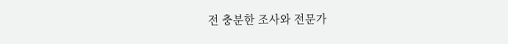전 충분한 조사와 전문가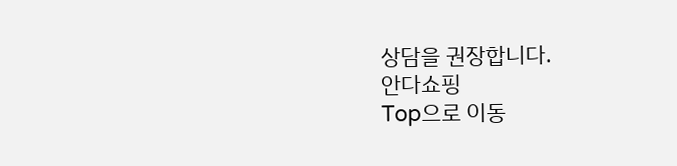상담을 권장합니다.
안다쇼핑
Top으로 이동